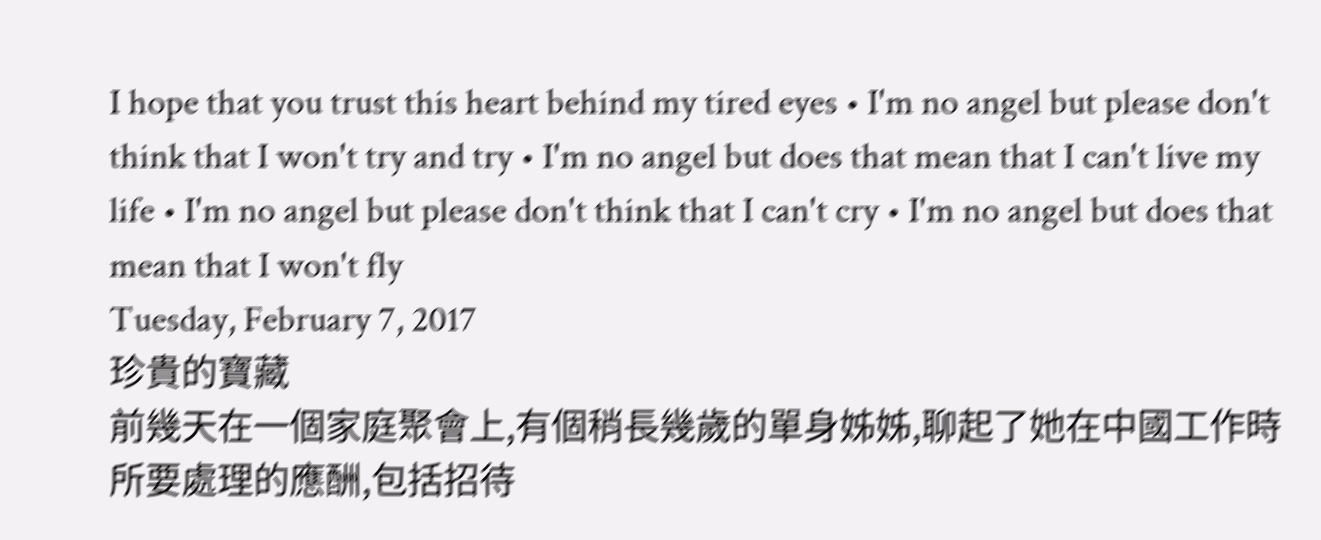I hope that you trust this heart behind my tired eyes • I'm no angel but please don't think that I won't try and try • I'm no angel but does that mean that I can't live my life • I'm no angel but please don't think that I can't cry • I'm no angel but does that mean that I won't fly
Tuesday, February 7, 2017
珍貴的寶藏
前幾天在一個家庭聚會上,有個稍長幾歲的單身姊姊,聊起了她在中國工作時所要處理的應酬,包括招待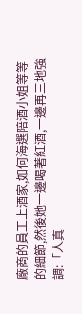廠商的員工上酒家,如何海選陪酒小姐等等的細節,然後她一邊喝著紅酒,一邊再三地強調:「人真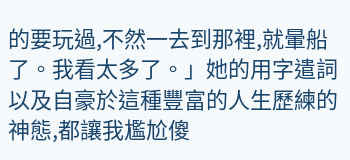的要玩過,不然一去到那裡,就暈船了。我看太多了。」她的用字遣詞以及自豪於這種豐富的人生歷練的神態,都讓我尷尬傻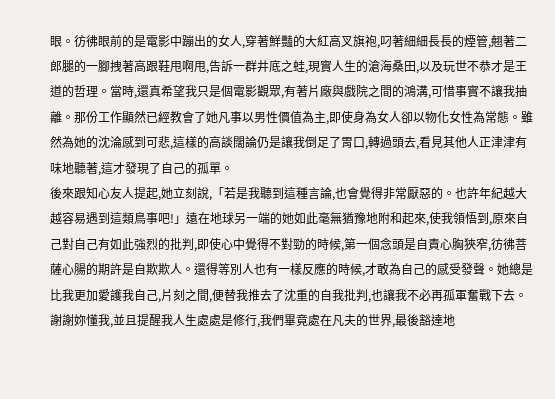眼。彷彿眼前的是電影中蹦出的女人,穿著鮮豔的大紅高叉旗袍,叼著細細長長的煙管,翹著二郎腿的一腳拽著高跟鞋甩啊甩,告訴一群井底之蛙,現實人生的滄海桑田,以及玩世不恭才是王道的哲理。當時,還真希望我只是個電影觀眾,有著片廠與戲院之間的鴻溝,可惜事實不讓我抽離。那份工作顯然已經教會了她凡事以男性價值為主,即使身為女人卻以物化女性為常態。雖然為她的沈淪感到可悲,這樣的高談闊論仍是讓我倒足了胃口,轉過頭去,看見其他人正津津有味地聽著,這才發現了自己的孤單。
後來跟知心友人提起,她立刻說,「若是我聽到這種言論,也會覺得非常厭惡的。也許年紀越大越容易遇到這類鳥事吧!」遠在地球另一端的她如此毫無猶豫地附和起來,使我領悟到,原來自己對自己有如此強烈的批判,即使心中覺得不對勁的時候,第一個念頭是自責心胸狹窄,彷彿菩薩心腸的期許是自欺欺人。還得等別人也有一樣反應的時候,才敢為自己的感受發聲。她總是比我更加愛護我自己,片刻之間,便替我推去了沈重的自我批判,也讓我不必再孤軍奮戰下去。謝謝妳懂我,並且提醒我人生處處是修行,我們畢竟處在凡夫的世界,最後豁達地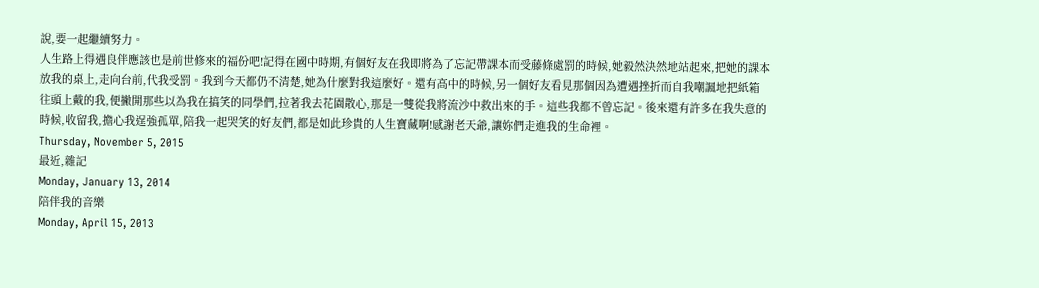說,要一起繼續努力。
人生路上得遇良伴應該也是前世修來的福份吧!記得在國中時期,有個好友在我即將為了忘記帶課本而受藤條處罰的時候,她毅然決然地站起來,把她的課本放我的桌上,走向台前,代我受罰。我到今天都仍不清楚,她為什麼對我這麼好。還有高中的時候,另一個好友看見那個因為遭遇挫折而自我嘲諷地把紙箱往頭上戴的我,便撇開那些以為我在搞笑的同學們,拉著我去花園散心,那是一雙從我將流沙中救出來的手。這些我都不曾忘記。後來還有許多在我失意的時候,收留我,擔心我逞強孤單,陪我一起哭笑的好友們,都是如此珍貴的人生寶藏啊!感謝老天爺,讓妳們走進我的生命裡。
Thursday, November 5, 2015
最近,雜記
Monday, January 13, 2014
陪伴我的音樂
Monday, April 15, 2013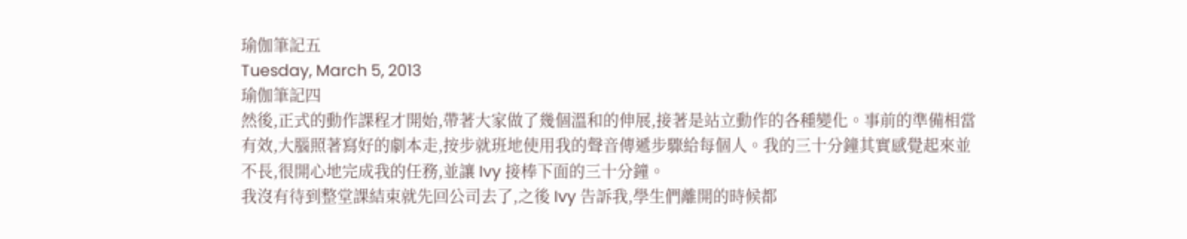瑜伽筆記五
Tuesday, March 5, 2013
瑜伽筆記四
然後,正式的動作課程才開始,帶著大家做了幾個溫和的伸展,接著是站立動作的各種變化。事前的準備相當有效,大腦照著寫好的劇本走,按步就班地使用我的聲音傳遞步驟給每個人。我的三十分鐘其實感覺起來並不長,很開心地完成我的任務,並讓 Ivy 接棒下面的三十分鐘。
我沒有待到整堂課結束就先回公司去了,之後 Ivy 告訴我,學生們離開的時候都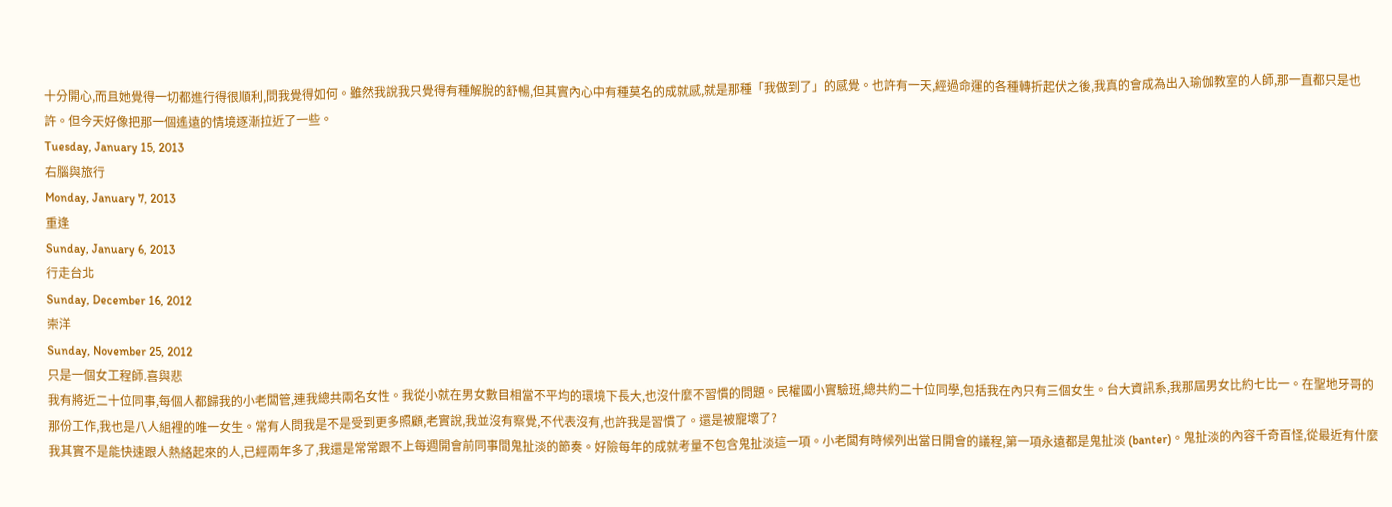十分開心,而且她覺得一切都進行得很順利,問我覺得如何。雖然我說我只覺得有種解脫的舒暢,但其實內心中有種莫名的成就感,就是那種「我做到了」的感覺。也許有一天,經過命運的各種轉折起伏之後,我真的會成為出入瑜伽教室的人師,那一直都只是也許。但今天好像把那一個遙遠的情境逐漸拉近了一些。
Tuesday, January 15, 2013
右腦與旅行
Monday, January 7, 2013
重逢
Sunday, January 6, 2013
行走台北
Sunday, December 16, 2012
崇洋
Sunday, November 25, 2012
只是一個女工程師.喜與悲
我有將近二十位同事,每個人都歸我的小老闆管,連我總共兩名女性。我從小就在男女數目相當不平均的環境下長大,也沒什麼不習慣的問題。民權國小實驗班,總共約二十位同學,包括我在內只有三個女生。台大資訊系,我那屆男女比約七比一。在聖地牙哥的那份工作,我也是八人組裡的唯一女生。常有人問我是不是受到更多照顧,老實說,我並沒有察覺,不代表沒有,也許我是習慣了。還是被寵壞了?
我其實不是能快速跟人熱絡起來的人,已經兩年多了,我還是常常跟不上每週開會前同事間鬼扯淡的節奏。好險每年的成就考量不包含鬼扯淡這一項。小老闆有時候列出當日開會的議程,第一項永遠都是鬼扯淡 (banter)。鬼扯淡的內容千奇百怪,從最近有什麼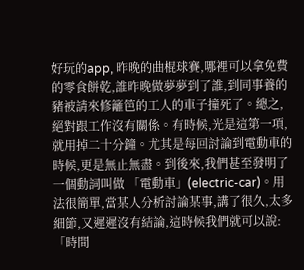好玩的app, 昨晚的曲棍球賽,哪裡可以拿免費的零食餅乾,誰昨晚做夢夢到了誰,到同事養的豬被請來修籬笆的工人的車子撞死了。總之,絕對跟工作沒有關係。有時候,光是這第一項,就用掉二十分鐘。尤其是每回討論到電動車的時候,更是無止無盡。到後來,我們甚至發明了一個動詞叫做 「電動車」(electric-car)。用法很簡單,當某人分析討論某事,講了很久,太多細節,又遲遲沒有結論,這時候我們就可以說:「時間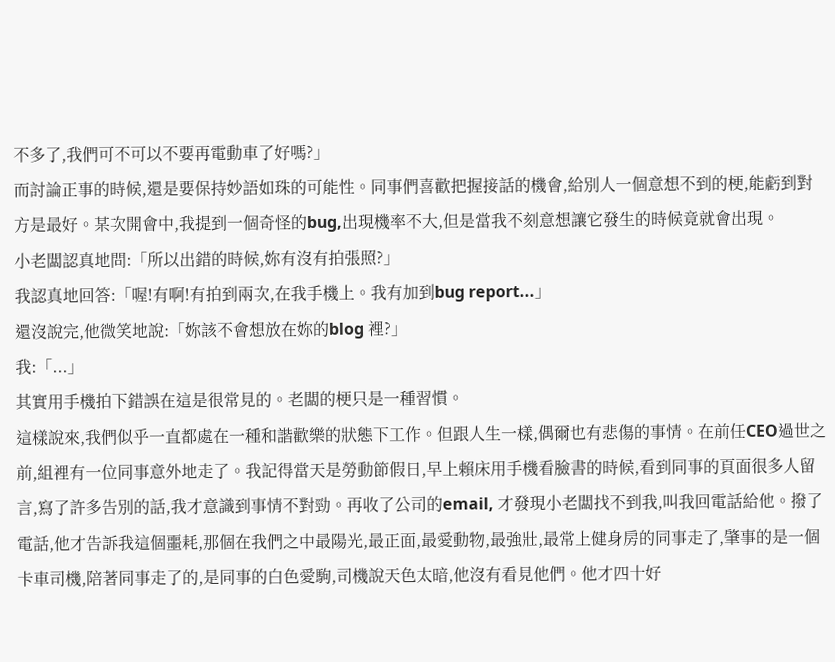不多了,我們可不可以不要再電動車了好嗎?」
而討論正事的時候,還是要保持妙語如珠的可能性。同事們喜歡把握接話的機會,給別人一個意想不到的梗,能虧到對方是最好。某次開會中,我提到一個奇怪的bug,出現機率不大,但是當我不刻意想讓它發生的時候竟就會出現。
小老闆認真地問:「所以出錯的時候,妳有沒有拍張照?」
我認真地回答:「喔!有啊!有拍到兩次,在我手機上。我有加到bug report...」
還沒說完,他微笑地說:「妳該不會想放在妳的blog 裡?」
我:「...」
其實用手機拍下錯誤在這是很常見的。老闆的梗只是一種習慣。
這樣說來,我們似乎一直都處在一種和諧歡樂的狀態下工作。但跟人生一樣,偶爾也有悲傷的事情。在前任CEO過世之前,組裡有一位同事意外地走了。我記得當天是勞動節假日,早上賴床用手機看臉書的時候,看到同事的頁面很多人留言,寫了許多告別的話,我才意識到事情不對勁。再收了公司的email, 才發現小老闆找不到我,叫我回電話給他。撥了電話,他才告訴我這個噩耗,那個在我們之中最陽光,最正面,最愛動物,最強壯,最常上健身房的同事走了,肇事的是一個卡車司機,陪著同事走了的,是同事的白色愛駒,司機說天色太暗,他沒有看見他們。他才四十好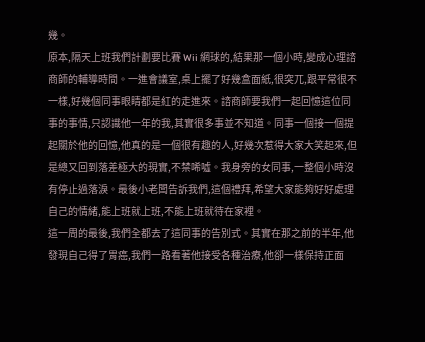幾。
原本,隔天上班我們計劃要比賽 Wii 網球的,結果那一個小時,變成心理諮商師的輔導時間。一進會議室,桌上擺了好幾盒面紙,很突兀,跟平常很不一樣,好幾個同事眼睛都是紅的走進來。諮商師要我們一起回憶這位同事的事情,只認識他一年的我,其實很多事並不知道。同事一個接一個提起關於他的回憶,他真的是一個很有趣的人,好幾次惹得大家大笑起來,但是總又回到落差極大的現實,不禁唏噓。我身旁的女同事,一整個小時沒有停止過落淚。最後小老闆告訴我們,這個禮拜,希望大家能夠好好處理自己的情緒,能上班就上班,不能上班就待在家裡。
這一周的最後,我們全都去了這同事的告別式。其實在那之前的半年,他發現自己得了胃癌,我們一路看著他接受各種治療,他卻一樣保持正面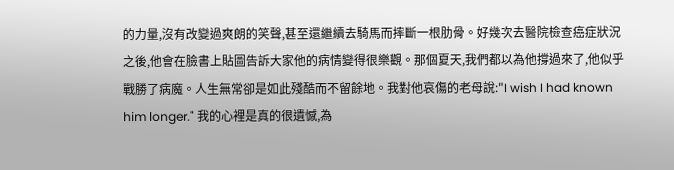的力量,沒有改變過爽朗的笑聲,甚至還繼續去騎馬而摔斷一根肋骨。好幾次去醫院檢查癌症狀況之後,他會在臉書上貼圖告訴大家他的病情變得很樂觀。那個夏天,我們都以為他撐過來了,他似乎戰勝了病魔。人生無常卻是如此殘酷而不留餘地。我對他哀傷的老母說:"I wish I had known him longer." 我的心裡是真的很遺憾,為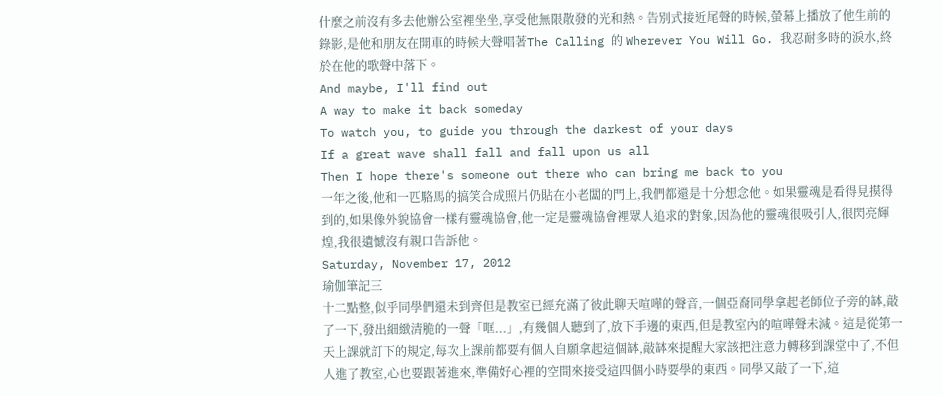什麼之前沒有多去他辦公室裡坐坐,享受他無限散發的光和熱。告別式接近尾聲的時候,螢幕上播放了他生前的錄影,是他和朋友在開車的時候大聲唱著The Calling 的 Wherever You Will Go. 我忍耐多時的淚水,終於在他的歌聲中落下。
And maybe, I'll find out
A way to make it back someday
To watch you, to guide you through the darkest of your days
If a great wave shall fall and fall upon us all
Then I hope there's someone out there who can bring me back to you
一年之後,他和一匹駱馬的搞笑合成照片仍貼在小老闆的門上,我們都還是十分想念他。如果靈魂是看得見摸得到的,如果像外貌協會一樣有靈魂協會,他一定是靈魂協會裡眾人追求的對象,因為他的靈魂很吸引人,很閃亮輝煌,我很遺憾沒有親口告訴他。
Saturday, November 17, 2012
瑜伽筆記三
十二點整,似乎同學們還未到齊但是教室已經充滿了彼此聊天喧嘩的聲音,一個亞裔同學拿起老師位子旁的缽,敲了一下,發出細緻清脆的一聲「哐...」,有幾個人聽到了,放下手邊的東西,但是教室內的喧嘩聲未減。這是從第一天上課就訂下的規定,每次上課前都要有個人自願拿起這個缽,敲缽來提醒大家該把注意力轉移到課堂中了,不但人進了教室,心也要跟著進來,準備好心裡的空間來接受這四個小時要學的東西。同學又敲了一下,這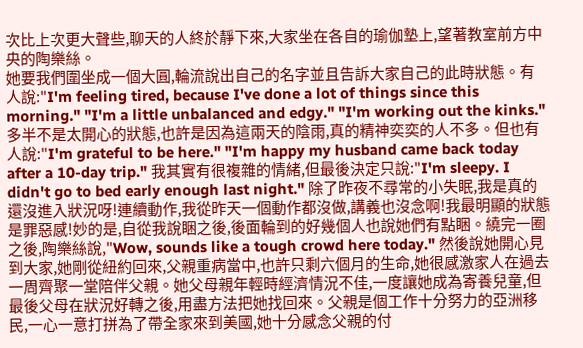次比上次更大聲些,聊天的人終於靜下來,大家坐在各自的瑜伽墊上,望著教室前方中央的陶樂絲。
她要我們圍坐成一個大圓,輪流說出自己的名字並且告訴大家自己的此時狀態。有人說:"I'm feeling tired, because I've done a lot of things since this morning." "I'm a little unbalanced and edgy." "I'm working out the kinks." 多半不是太開心的狀態,也許是因為這兩天的陰雨,真的精神奕奕的人不多。但也有人說:"I'm grateful to be here." "I'm happy my husband came back today after a 10-day trip." 我其實有很複雜的情緒,但最後決定只說:"I'm sleepy. I didn't go to bed early enough last night." 除了昨夜不尋常的小失眠,我是真的還沒進入狀況呀!連續動作,我從昨天一個動作都沒做,講義也沒念啊!我最明顯的狀態是罪惡感!妙的是,自從我說睏之後,後面輪到的好幾個人也說她們有點睏。繞完一圈之後,陶樂絲說,"Wow, sounds like a tough crowd here today." 然後說她開心見到大家,她剛從紐約回來,父親重病當中,也許只剩六個月的生命,她很感激家人在過去一周齊聚一堂陪伴父親。她父母親年輕時經濟情況不佳,一度讓她成為寄養兒童,但最後父母在狀況好轉之後,用盡方法把她找回來。父親是個工作十分努力的亞洲移民,一心一意打拼為了帶全家來到美國,她十分感念父親的付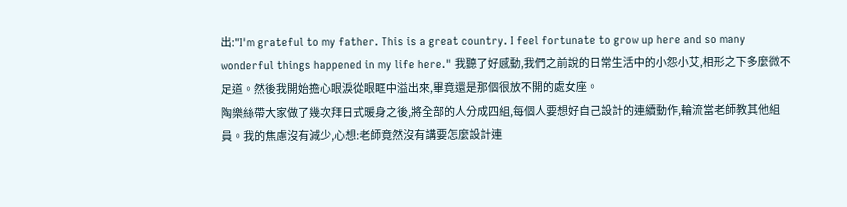出:"I'm grateful to my father. This is a great country. I feel fortunate to grow up here and so many wonderful things happened in my life here." 我聽了好感動,我們之前說的日常生活中的小怨小艾,相形之下多麼微不足道。然後我開始擔心眼淚從眼眶中溢出來,畢竟還是那個很放不開的處女座。
陶樂絲帶大家做了幾次拜日式暖身之後,將全部的人分成四組,每個人要想好自己設計的連續動作,輪流當老師教其他組員。我的焦慮沒有減少,心想:老師竟然沒有講要怎麼設計連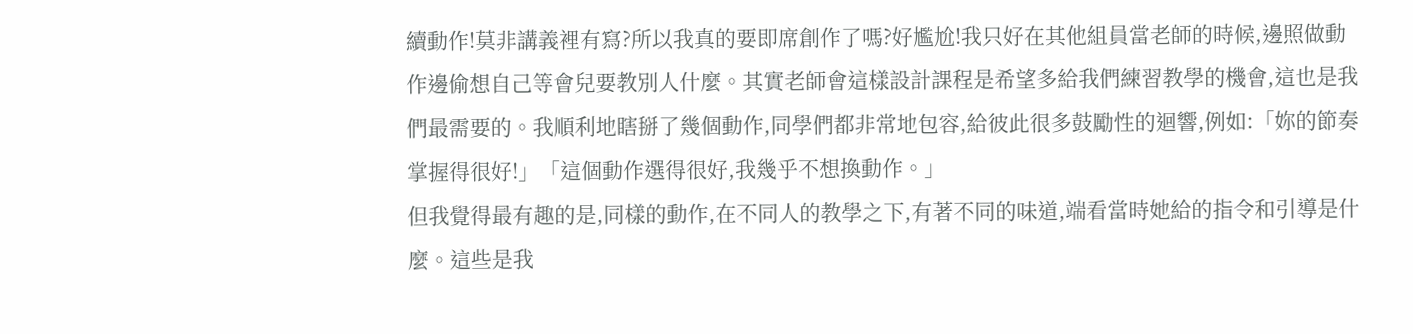續動作!莫非講義裡有寫?所以我真的要即席創作了嗎?好尷尬!我只好在其他組員當老師的時候,邊照做動作邊偷想自己等會兒要教別人什麼。其實老師會這樣設計課程是希望多給我們練習教學的機會,這也是我們最需要的。我順利地瞎掰了幾個動作,同學們都非常地包容,給彼此很多鼓勵性的迴響,例如:「妳的節奏掌握得很好!」「這個動作選得很好,我幾乎不想換動作。」
但我覺得最有趣的是,同樣的動作,在不同人的教學之下,有著不同的味道,端看當時她給的指令和引導是什麼。這些是我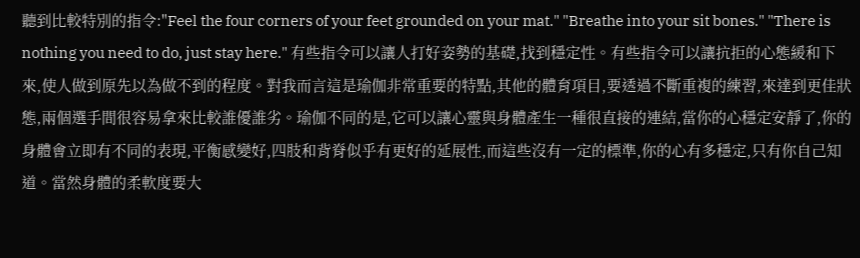聽到比較特別的指令:"Feel the four corners of your feet grounded on your mat." "Breathe into your sit bones." "There is nothing you need to do, just stay here." 有些指令可以讓人打好姿勢的基礎,找到穩定性。有些指令可以讓抗拒的心態緩和下來,使人做到原先以為做不到的程度。對我而言這是瑜伽非常重要的特點,其他的體育項目,要透過不斷重複的練習,來達到更佳狀態,兩個選手間很容易拿來比較誰優誰劣。瑜伽不同的是,它可以讓心靈與身體產生一種很直接的連結,當你的心穩定安靜了,你的身體會立即有不同的表現,平衡感變好,四肢和背脊似乎有更好的延展性,而這些沒有一定的標準,你的心有多穩定,只有你自己知道。當然身體的柔軟度要大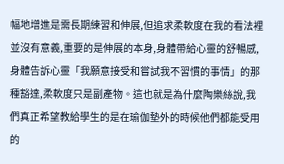幅地增進是需長期練習和伸展,但追求柔軟度在我的看法裡並沒有意義,重要的是伸展的本身,身體帶給心靈的舒暢感,身體告訴心靈「我願意接受和嘗試我不習慣的事情」的那種豁達,柔軟度只是副產物。這也就是為什麼陶樂絲說,我們真正希望教給學生的是在瑜伽墊外的時候他們都能受用的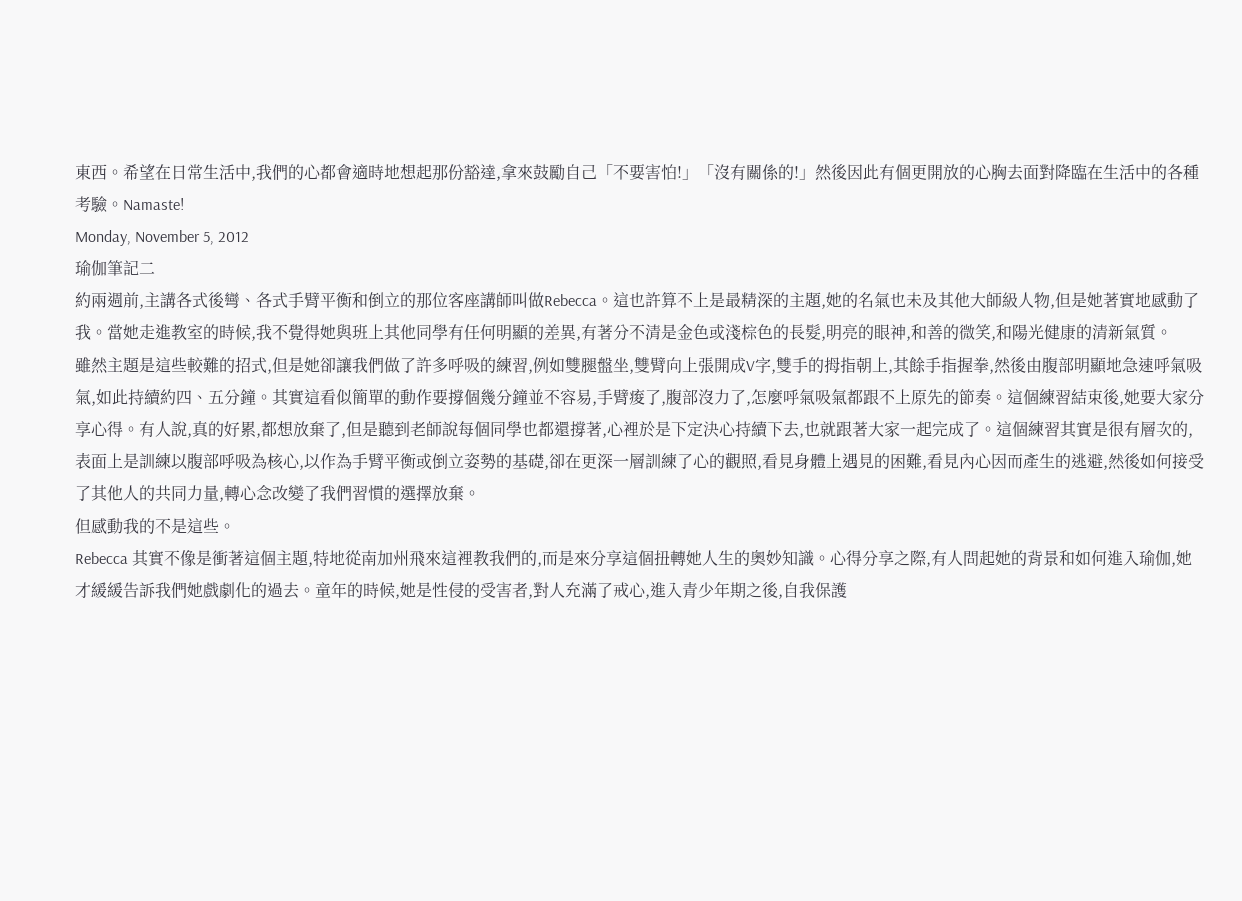東西。希望在日常生活中,我們的心都會適時地想起那份豁達,拿來鼓勵自己「不要害怕!」「沒有關係的!」然後因此有個更開放的心胸去面對降臨在生活中的各種考驗。Namaste!
Monday, November 5, 2012
瑜伽筆記二
約兩週前,主講各式後彎、各式手臂平衡和倒立的那位客座講師叫做Rebecca。這也許算不上是最精深的主題,她的名氣也未及其他大師級人物,但是她著實地感動了我。當她走進教室的時候,我不覺得她與班上其他同學有任何明顯的差異,有著分不清是金色或淺棕色的長髮,明亮的眼神,和善的微笑,和陽光健康的清新氣質。
雖然主題是這些較難的招式,但是她卻讓我們做了許多呼吸的練習,例如雙腿盤坐,雙臂向上張開成V字,雙手的拇指朝上,其餘手指握拳,然後由腹部明顯地急速呼氣吸氣,如此持續約四、五分鐘。其實這看似簡單的動作要撐個幾分鐘並不容易,手臂痠了,腹部沒力了,怎麼呼氣吸氣都跟不上原先的節奏。這個練習結束後,她要大家分享心得。有人說,真的好累,都想放棄了,但是聽到老師說每個同學也都還撐著,心裡於是下定決心持續下去,也就跟著大家一起完成了。這個練習其實是很有層次的,表面上是訓練以腹部呼吸為核心,以作為手臂平衡或倒立姿勢的基礎,卻在更深一層訓練了心的觀照,看見身體上遇見的困難,看見內心因而產生的逃避,然後如何接受了其他人的共同力量,轉心念改變了我們習慣的選擇放棄。
但感動我的不是這些。
Rebecca 其實不像是衝著這個主題,特地從南加州飛來這裡教我們的,而是來分享這個扭轉她人生的奧妙知識。心得分享之際,有人問起她的背景和如何進入瑜伽,她才緩緩告訴我們她戲劇化的過去。童年的時候,她是性侵的受害者,對人充滿了戒心,進入青少年期之後,自我保護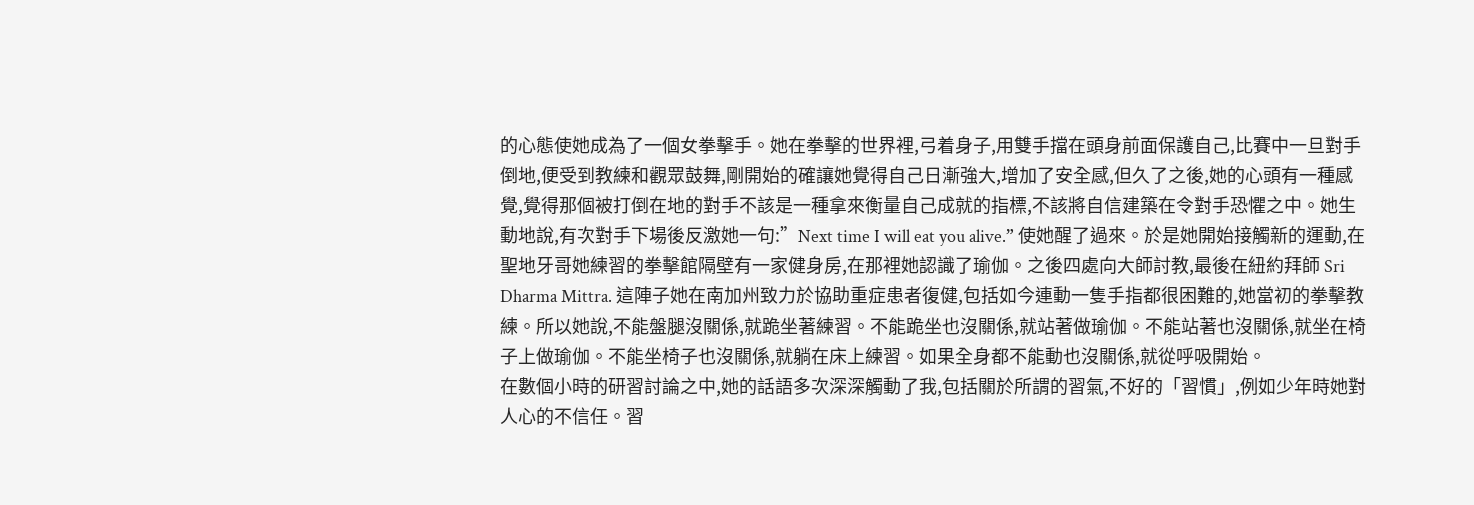的心態使她成為了一個女拳擊手。她在拳擊的世界裡,弓着身子,用雙手擋在頭身前面保護自己,比賽中一旦對手倒地,便受到教練和觀眾鼓舞,剛開始的確讓她覺得自己日漸強大,增加了安全感,但久了之後,她的心頭有一種感覺,覺得那個被打倒在地的對手不該是一種拿來衡量自己成就的指標,不該將自信建築在令對手恐懼之中。她生動地說,有次對手下場後反激她一句:”Next time I will eat you alive.” 使她醒了過來。於是她開始接觸新的運動,在聖地牙哥她練習的拳擊館隔壁有一家健身房,在那裡她認識了瑜伽。之後四處向大師討教,最後在紐約拜師 Sri Dharma Mittra. 這陣子她在南加州致力於協助重症患者復健,包括如今連動一隻手指都很困難的,她當初的拳擊教練。所以她說,不能盤腿沒關係,就跪坐著練習。不能跪坐也沒關係,就站著做瑜伽。不能站著也沒關係,就坐在椅子上做瑜伽。不能坐椅子也沒關係,就躺在床上練習。如果全身都不能動也沒關係,就從呼吸開始。
在數個小時的研習討論之中,她的話語多次深深觸動了我,包括關於所謂的習氣,不好的「習慣」,例如少年時她對人心的不信任。習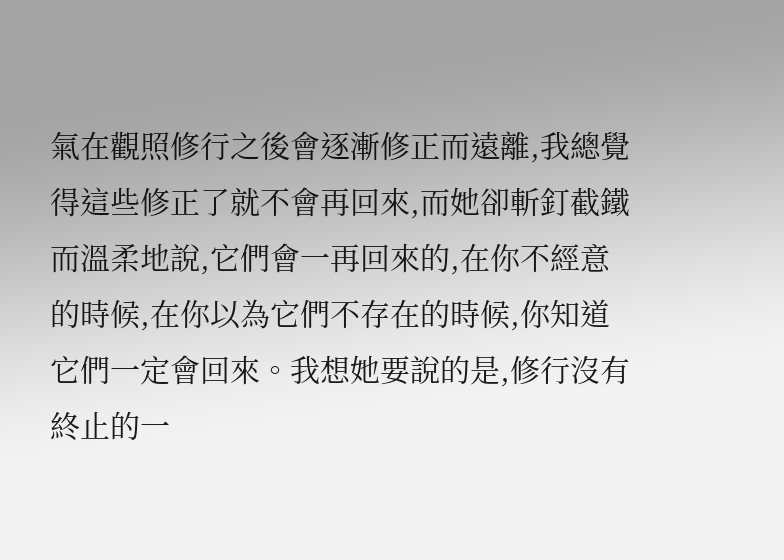氣在觀照修行之後會逐漸修正而遠離,我總覺得這些修正了就不會再回來,而她卻斬釘截鐵而溫柔地說,它們會一再回來的,在你不經意的時候,在你以為它們不存在的時候,你知道它們一定會回來。我想她要說的是,修行沒有終止的一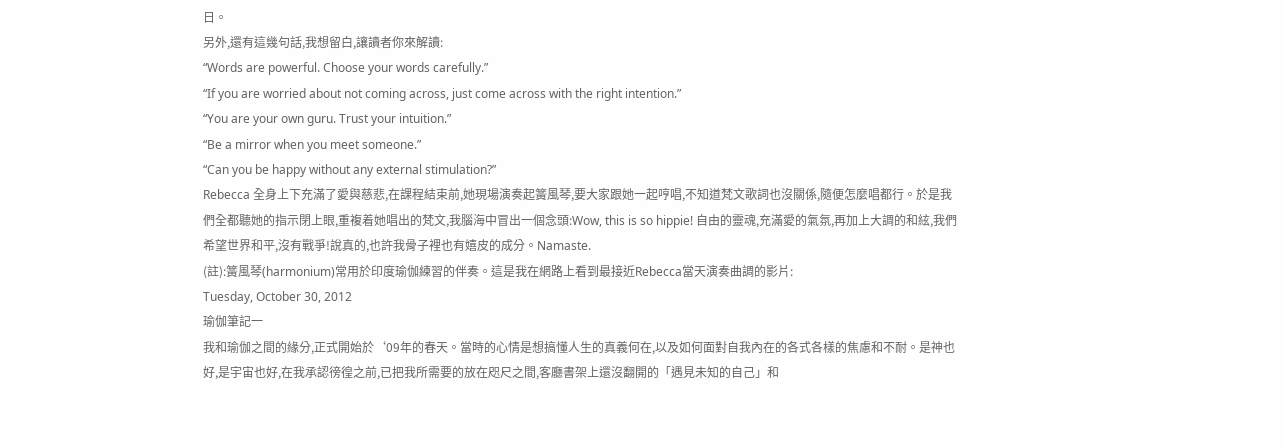日。
另外,還有這幾句話,我想留白,讓讀者你來解讀:
“Words are powerful. Choose your words carefully.”
“If you are worried about not coming across, just come across with the right intention.”
“You are your own guru. Trust your intuition.”
“Be a mirror when you meet someone.”
“Can you be happy without any external stimulation?”
Rebecca 全身上下充滿了愛與慈悲,在課程結束前,她現場演奏起簧風琴,要大家跟她一起哼唱,不知道梵文歌詞也沒關係,隨便怎麼唱都行。於是我們全都聽她的指示閉上眼,重複着她唱出的梵文,我腦海中冒出一個念頭:Wow, this is so hippie! 自由的靈魂,充滿愛的氣氛,再加上大調的和絃,我們希望世界和平,沒有戰爭!說真的,也許我骨子裡也有嬉皮的成分。Namaste.
(註):簧風琴(harmonium)常用於印度瑜伽練習的伴奏。這是我在網路上看到最接近Rebecca當天演奏曲調的影片:
Tuesday, October 30, 2012
瑜伽筆記一
我和瑜伽之間的緣分,正式開始於‘09年的春天。當時的心情是想搞懂人生的真義何在,以及如何面對自我內在的各式各樣的焦慮和不耐。是神也好,是宇宙也好,在我承認徬徨之前,已把我所需要的放在咫尺之間,客廳書架上還沒翻開的「遇見未知的自己」和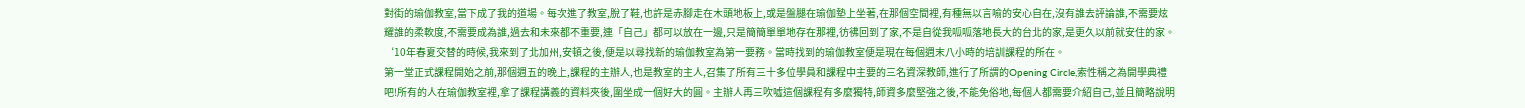對街的瑜伽教室,當下成了我的道場。每次進了教室,脫了鞋,也許是赤腳走在木頭地板上,或是盤腿在瑜伽墊上坐著,在那個空間裡,有種無以言喻的安心自在,沒有誰去評論誰,不需要炫耀誰的柔軟度,不需要成為誰,過去和未來都不重要,連「自己」都可以放在一邊,只是簡簡單單地存在那裡,彷彿回到了家,不是自從我呱呱落地長大的台北的家,是更久以前就安住的家。
‘10年春夏交替的時候,我來到了北加州,安頓之後,便是以尋找新的瑜伽教室為第一要務。當時找到的瑜伽教室便是現在每個週末八小時的培訓課程的所在。
第一堂正式課程開始之前,那個週五的晚上,課程的主辦人,也是教室的主人,召集了所有三十多位學員和課程中主要的三名資深教師,進行了所謂的Opening Circle,索性稱之為開學典禮吧!所有的人在瑜伽教室裡,拿了課程講義的資料夾後,圍坐成一個好大的圓。主辦人再三吹噓這個課程有多麼獨特,師資多麼堅強之後,不能免俗地,每個人都需要介紹自己,並且簡略說明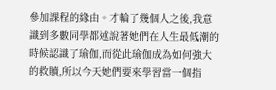參加課程的緣由。才輪了幾個人之後,我意識到多數同學都述說著她們在人生最低潮的時候認識了瑜伽,而從此瑜伽成為如何強大的救贖,所以今天她們要來學習當一個指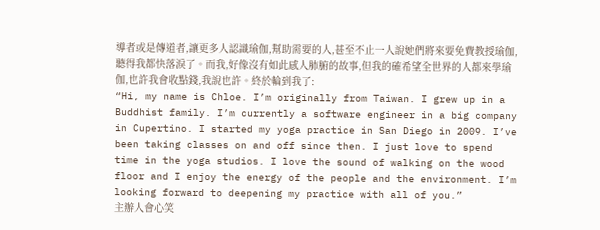導者或是傳道者,讓更多人認識瑜伽,幫助需要的人,甚至不止一人說她們將來要免費教授瑜伽,聽得我都快落淚了。而我,好像沒有如此感人肺腑的故事,但我的確希望全世界的人都來學瑜伽,也許我會收點錢,我說也許。終於輪到我了:
“Hi, my name is Chloe. I’m originally from Taiwan. I grew up in a Buddhist family. I’m currently a software engineer in a big company in Cupertino. I started my yoga practice in San Diego in 2009. I’ve been taking classes on and off since then. I just love to spend time in the yoga studios. I love the sound of walking on the wood floor and I enjoy the energy of the people and the environment. I’m looking forward to deepening my practice with all of you.”
主辦人會心笑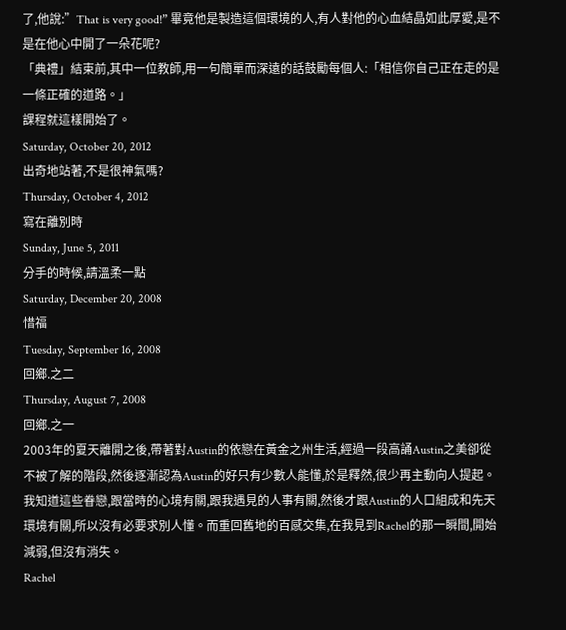了,他說:”That is very good!” 畢竟他是製造這個環境的人,有人對他的心血結晶如此厚愛,是不是在他心中開了一朵花呢?
「典禮」結束前,其中一位教師,用一句簡單而深遠的話鼓勵每個人:「相信你自己正在走的是一條正確的道路。」
課程就這樣開始了。
Saturday, October 20, 2012
出奇地站著,不是很神氣嗎?
Thursday, October 4, 2012
寫在離別時
Sunday, June 5, 2011
分手的時候,請溫柔一點
Saturday, December 20, 2008
惜福
Tuesday, September 16, 2008
回鄉.之二
Thursday, August 7, 2008
回鄉.之一
2003年的夏天離開之後,帶著對Austin的依戀在黃金之州生活,經過一段高誦Austin之美卻從不被了解的階段,然後逐漸認為Austin的好只有少數人能懂,於是釋然,很少再主動向人提起。我知道這些眷戀,跟當時的心境有關,跟我遇見的人事有關,然後才跟Austin的人口組成和先天環境有關,所以沒有必要求別人懂。而重回舊地的百感交集,在我見到Rachel的那一瞬間,開始減弱,但沒有消失。
Rachel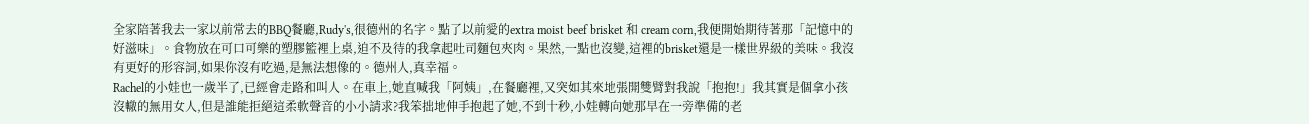全家陪著我去一家以前常去的BBQ餐廳,Rudy's,很德州的名字。點了以前愛的extra moist beef brisket 和 cream corn,我便開始期待著那「記憶中的好滋味」。食物放在可口可樂的塑膠籃裡上桌,迫不及待的我拿起吐司麵包夾肉。果然,一點也沒變,這裡的brisket還是一樣世界級的美味。我沒有更好的形容詞,如果你沒有吃過,是無法想像的。德州人,真幸福。
Rachel的小娃也一歲半了,已經會走路和叫人。在車上,她直喊我「阿姨」,在餐廳裡,又突如其來地張開雙臂對我說「抱抱!」我其實是個拿小孩沒轍的無用女人,但是誰能拒絕這柔軟聲音的小小請求?我笨拙地伸手抱起了她,不到十秒,小娃轉向她那早在一旁準備的老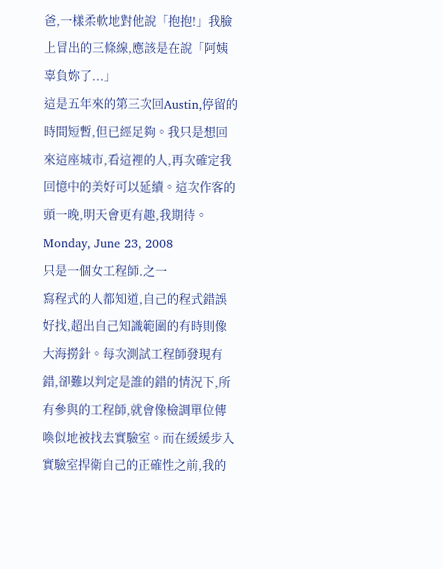爸,一樣柔軟地對他說「抱抱!」我臉上冒出的三條線,應該是在說「阿姨辜負妳了...」
這是五年來的第三次回Austin,停留的時間短暫,但已經足夠。我只是想回來這座城市,看這裡的人,再次確定我回憶中的美好可以延續。這次作客的頭一晚,明天會更有趣,我期待。
Monday, June 23, 2008
只是一個女工程師.之一
寫程式的人都知道,自己的程式錯誤好找,超出自己知識範圍的有時則像大海撈針。每次測試工程師發現有錯,卻難以判定是誰的錯的情況下,所有參與的工程師,就會像檢調單位傳喚似地被找去實驗室。而在緩緩步入實驗室捍衛自己的正確性之前,我的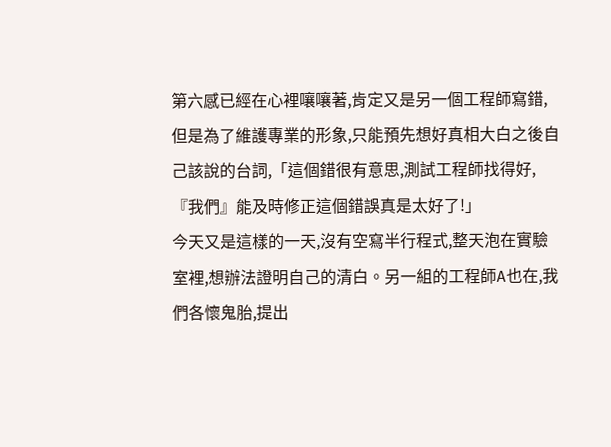第六感已經在心裡嚷嚷著,肯定又是另一個工程師寫錯,但是為了維護專業的形象,只能預先想好真相大白之後自己該說的台詞,「這個錯很有意思,測試工程師找得好,『我們』能及時修正這個錯誤真是太好了!」
今天又是這樣的一天,沒有空寫半行程式,整天泡在實驗室裡,想辦法證明自己的清白。另一組的工程師A也在,我們各懷鬼胎,提出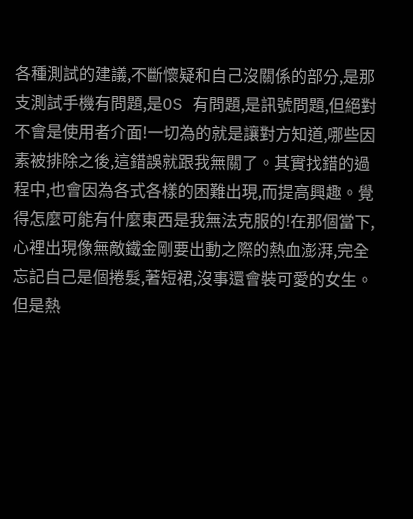各種測試的建議,不斷懷疑和自己沒關係的部分,是那支測試手機有問題,是OS 有問題,是訊號問題,但絕對不會是使用者介面!一切為的就是讓對方知道,哪些因素被排除之後,這錯誤就跟我無關了。其實找錯的過程中,也會因為各式各樣的困難出現,而提高興趣。覺得怎麼可能有什麼東西是我無法克服的!在那個當下,心裡出現像無敵鐵金剛要出動之際的熱血澎湃,完全忘記自己是個捲髮,著短裙,沒事還會裝可愛的女生。
但是熱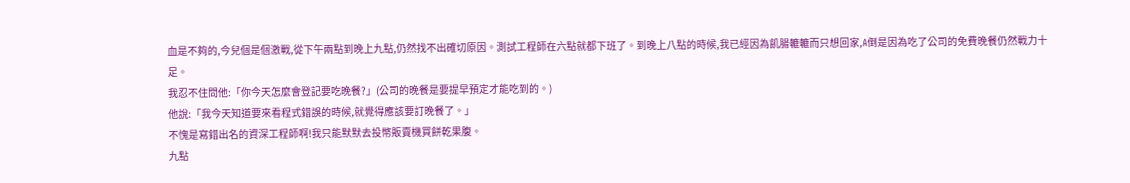血是不夠的,今兒個是個激戰,從下午兩點到晚上九點,仍然找不出確切原因。測試工程師在六點就都下班了。到晚上八點的時候,我已經因為飢腸轆轆而只想回家,A倒是因為吃了公司的免費晚餐仍然戰力十足。
我忍不住問他:「你今天怎麼會登記要吃晚餐?」(公司的晚餐是要提早預定才能吃到的。)
他說:「我今天知道要來看程式錯誤的時候,就覺得應該要訂晚餐了。」
不愧是寫錯出名的資深工程師啊!我只能默默去投幣販賣機買餅乾果腹。
九點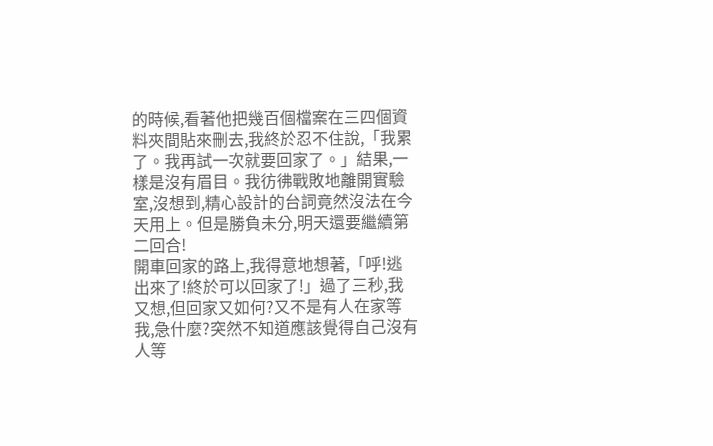的時候,看著他把幾百個檔案在三四個資料夾間貼來刪去,我終於忍不住說,「我累了。我再試一次就要回家了。」結果,一樣是沒有眉目。我彷彿戰敗地離開實驗室,沒想到,精心設計的台詞竟然沒法在今天用上。但是勝負未分,明天還要繼續第二回合!
開車回家的路上,我得意地想著,「呼!逃出來了!終於可以回家了!」過了三秒,我又想,但回家又如何?又不是有人在家等我,急什麼?突然不知道應該覺得自己沒有人等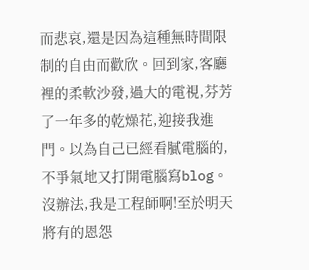而悲哀,還是因為這種無時間限制的自由而歡欣。回到家,客廳裡的柔軟沙發,過大的電視,芬芳了一年多的乾燥花,迎接我進門。以為自己已經看膩電腦的,不爭氣地又打開電腦寫blog。沒辦法,我是工程師啊!至於明天將有的恩怨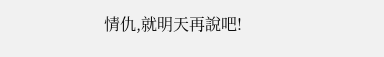情仇,就明天再說吧!